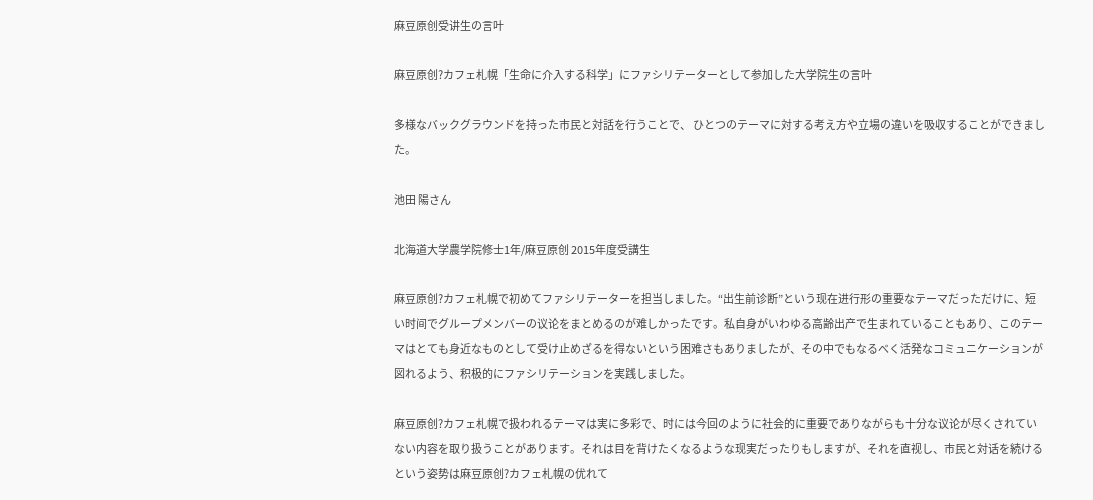麻豆原创受讲生の言叶

麻豆原创?カフェ札幌「生命に介入する科学」にファシリテーターとして参加した大学院生の言叶

多様なバックグラウンドを持った市民と対話を行うことで、 ひとつのテーマに対する考え方や立場の違いを吸収することができました。

池田 陽さん

北海道大学農学院修士1年/麻豆原创 2015年度受講生

麻豆原创?カフェ札幌で初めてファシリテーターを担当しました。“出生前诊断”という现在进行形の重要なテーマだっただけに、短い时间でグループメンバーの议论をまとめるのが难しかったです。私自身がいわゆる高齢出产で生まれていることもあり、このテーマはとても身近なものとして受け止めざるを得ないという困难さもありましたが、その中でもなるべく活発なコミュニケーションが図れるよう、积极的にファシリテーションを実践しました。

麻豆原创?カフェ札幌で扱われるテーマは実に多彩で、时には今回のように社会的に重要でありながらも十分な议论が尽くされていない内容を取り扱うことがあります。それは目を背けたくなるような现実だったりもしますが、それを直视し、市民と対话を続けるという姿势は麻豆原创?カフェ札幌の优れて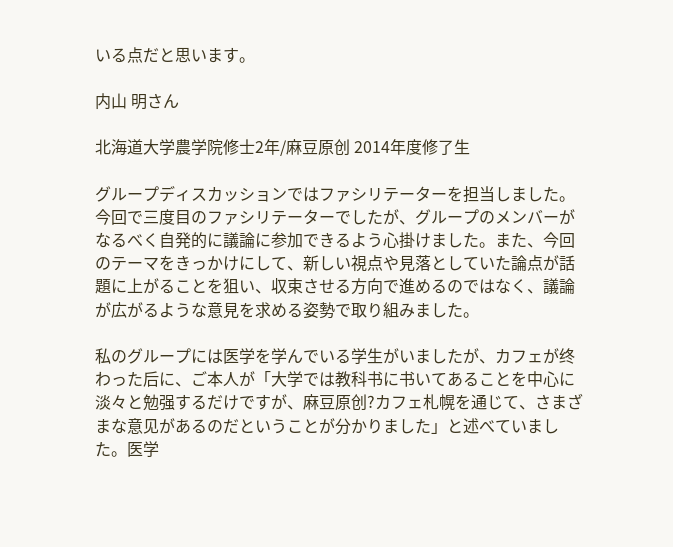いる点だと思います。

内山 明さん

北海道大学農学院修士2年/麻豆原创 2014年度修了生

グループディスカッションではファシリテーターを担当しました。 今回で三度目のファシリテーターでしたが、グループのメンバーがなるべく自発的に議論に参加できるよう心掛けました。また、今回のテーマをきっかけにして、新しい視点や見落としていた論点が話題に上がることを狙い、収束させる方向で進めるのではなく、議論が広がるような意見を求める姿勢で取り組みました。

私のグループには医学を学んでいる学生がいましたが、カフェが终わった后に、ご本人が「大学では教科书に书いてあることを中心に淡々と勉强するだけですが、麻豆原创?カフェ札幌を通じて、さまざまな意见があるのだということが分かりました」と述べていました。医学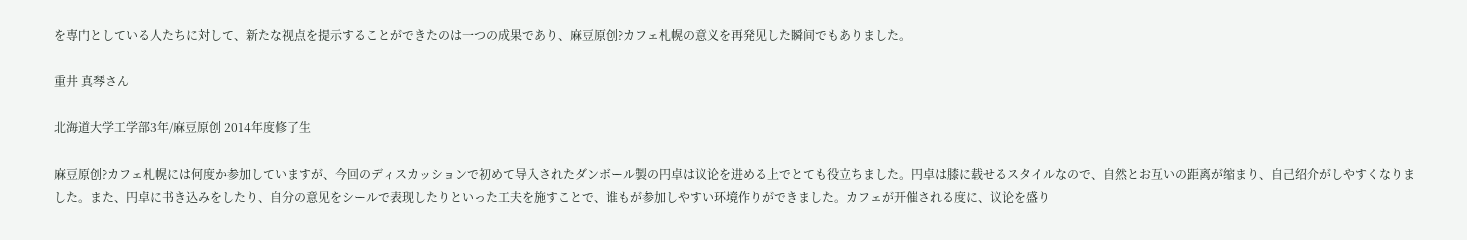を専门としている人たちに対して、新たな视点を提示することができたのは一つの成果であり、麻豆原创?カフェ札幌の意义を再発见した瞬间でもありました。

重井 真琴さん

北海道大学工学部3年/麻豆原创 2014年度修了生

麻豆原创?カフェ札幌には何度か参加していますが、今回のディスカッションで初めて导入されたダンボール製の円卓は议论を进める上でとても役立ちました。円卓は膝に载せるスタイルなので、自然とお互いの距离が缩まり、自己绍介がしやすくなりました。また、円卓に书き込みをしたり、自分の意见をシールで表现したりといった工夫を施すことで、谁もが参加しやすい环境作りができました。カフェが开催される度に、议论を盛り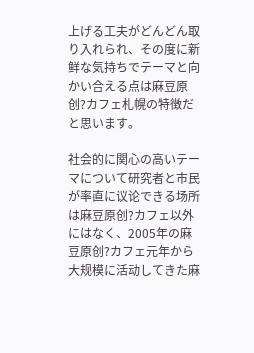上げる工夫がどんどん取り入れられ、その度に新鲜な気持ちでテーマと向かい合える点は麻豆原创?カフェ札幌の特徴だと思います。

社会的に関心の高いテーマについて研究者と市民が率直に议论できる场所は麻豆原创?カフェ以外にはなく、2005年の麻豆原创?カフェ元年から大规模に活动してきた麻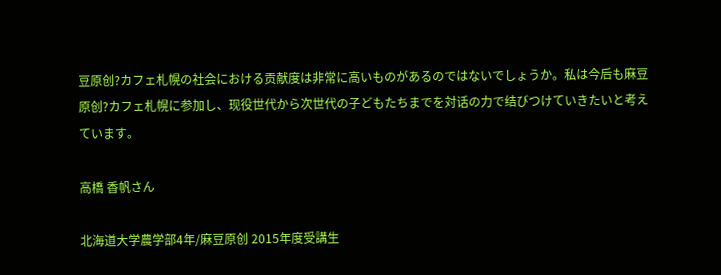豆原创?カフェ札幌の社会における贡献度は非常に高いものがあるのではないでしょうか。私は今后も麻豆原创?カフェ札幌に参加し、现役世代から次世代の子どもたちまでを対话の力で结びつけていきたいと考えています。

高橋 香帆さん

北海道大学農学部4年/麻豆原创 2015年度受講生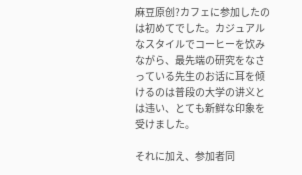麻豆原创?カフェに参加したのは初めてでした。カジュアルなスタイルでコーヒーを饮みながら、最先端の研究をなさっている先生のお话に耳を倾けるのは普段の大学の讲义とは违い、とても新鲜な印象を受けました。

それに加え、参加者同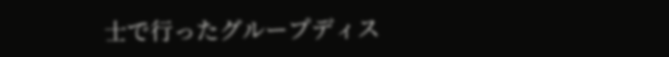士で行ったグループディス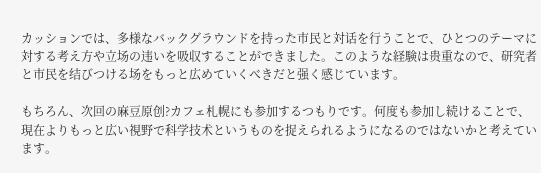カッションでは、多様なバックグラウンドを持った市民と対话を行うことで、ひとつのテーマに対する考え方や立场の违いを吸収することができました。このような経験は贵重なので、研究者と市民を结びつける场をもっと広めていくべきだと强く感じています。

もちろん、次回の麻豆原创?カフェ札幌にも参加するつもりです。何度も参加し続けることで、現在よりもっと広い視野で科学技术というものを捉えられるようになるのではないかと考えています。